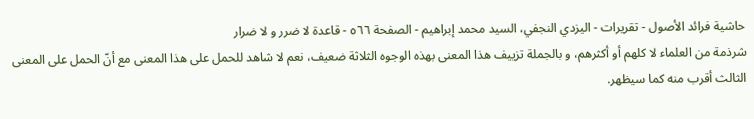حاشية فرائد الأصول - تقريرات - اليزدي النجفي، السيد محمد إبراهيم - الصفحة ٥٦٦ - قاعدة لا ضرر و لا ضرار
شرذمة من العلماء لا كلهم أو أكثرهم، و بالجملة تزييف هذا المعنى بهذه الوجوه الثلاثة ضعيف، نعم لا شاهد للحمل على هذا المعنى مع أنّ الحمل على المعنى الثالث أقرب منه كما سيظهر.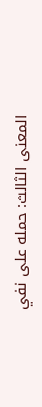المعنى الثالث: حمله على نفي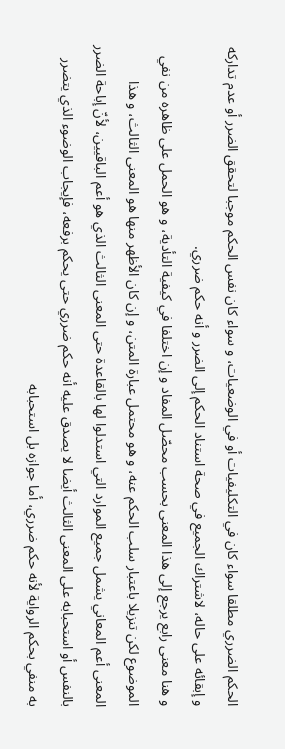الحكم الضرري مطلقا سواء كان في التكليفيات أو في الوضعيات، و سواء كان نفس الحكم موجبا لتحقق الضرر أو عدم تداركه و إبقائه على حاله، لاشتراك الجميع في صحة استناد الحكم إلى الضرر و أنه حكم ضرري.
و هنا معنى رابع يرجع إلى هذا المعنى بحسب محصّل المفاد و إن اختلفا في كيفية التأدية، و هو الحمل على ظاهره من نفي الموضوع لكن تنزيلا باعتبار سلب الحكم عنه، و هو محتمل عبارة المتن، و إن كان الأظهر منها هو المعنى الثالث، و هذا المعنى أعم المعاني يشمل جميع الموارد التي استدلوا لها بالقاعدة حتى المعنى الثالث الذي هو أعم الباقيين، لأنّ إباحة الضرر بالنفس أو استحبابه على المعنى الثالث أيضا لا يصدق عليه أنه حكم ضرري حتى يحكم برفعه، فإيجاب الوضوء الذي يتضرر به منفي بحكم الرواية لأنه حكم ضرري، أما جوازه بل استحبابه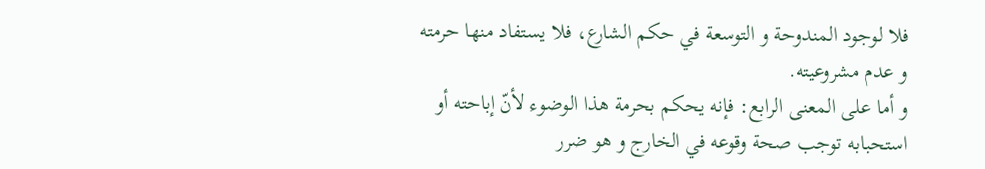فلا لوجود المندوحة و التوسعة في حكم الشارع، فلا يستفاد منها حرمته و عدم مشروعيته.
و أما على المعنى الرابع: فإنه يحكم بحرمة هذا الوضوء لأنّ إباحته أو استحبابه توجب صحة وقوعه في الخارج و هو ضرر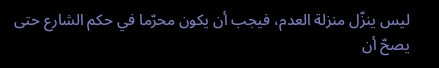ليس ينزّل منزلة العدم، فيجب أن يكون محرّما في حكم الشارع حتى يصحّ أن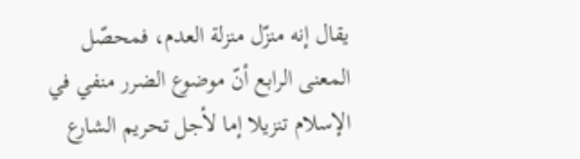يقال إنه منزّل منزلة العدم، فمحصّل المعنى الرابع أنّ موضوع الضرر منفي في الإسلام تنزيلا إما لأجل تحريم الشارع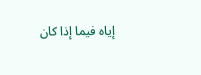إياه فيما إذا كان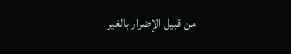من قبيل الإضرار بالغير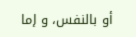أو بالنفس، و إما